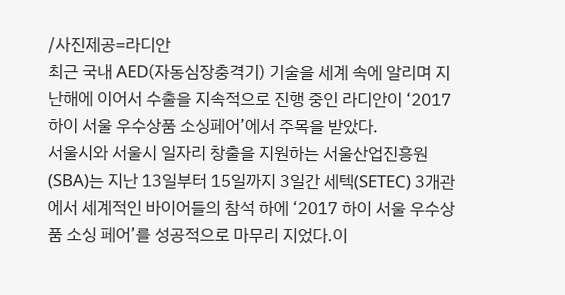/사진제공=라디안
최근 국내 AED(자동심장충격기) 기술을 세계 속에 알리며 지난해에 이어서 수출을 지속적으로 진행 중인 라디안이 ‘2017 하이 서울 우수상품 소싱페어’에서 주목을 받았다.
서울시와 서울시 일자리 창출을 지원하는 서울산업진흥원(SBA)는 지난 13일부터 15일까지 3일간 세텍(SETEC) 3개관에서 세계적인 바이어들의 참석 하에 ‘2017 하이 서울 우수상품 소싱 페어’를 성공적으로 마무리 지었다.이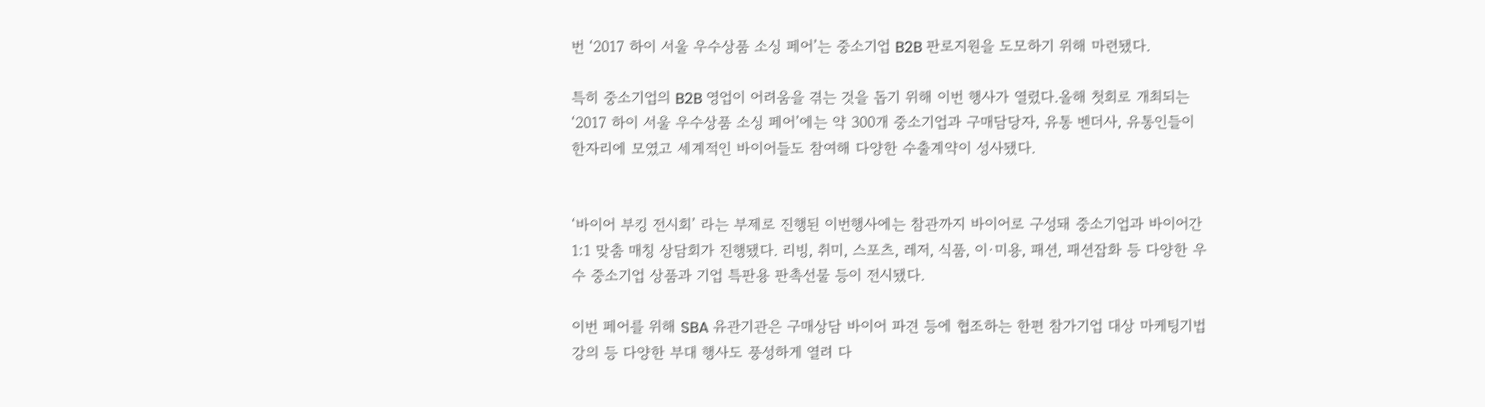번 ‘2017 하이 서울 우수상품 소싱 페어’는 중소기업 B2B 판로지원을 도모하기 위해 마련됐다.

특히 중소기업의 B2B 영업이 어려움을 겪는 것을 돕기 위해 이번 행사가 열렸다.올해 첫회로 개최되는 ‘2017 하이 서울 우수상품 소싱 페어’에는 약 300개 중소기업과 구매담당자, 유통 벤더사, 유통인들이 한자리에 모였고 세계적인 바이어들도 참여해 다양한 수출계약이 성사됐다.


‘바이어 부킹 전시회’ 라는 부제로 진행된 이번행사에는 참관까지 바이어로 구성돼 중소기업과 바이어간 1:1 맞춤 매칭 상담회가 진행됐다. 리빙, 취미, 스포츠, 레저, 식품, 이·미용, 패션, 패션잡화 등 다양한 우수 중소기업 상품과 기업 특판용 판촉선물 등이 전시됐다.

이번 페어를 위해 SBA 유관기관은 구매상담 바이어 파견 등에 협조하는 한편 참가기업 대상 마케팅기법 강의 등 다양한 부대 행사도 풍성하게 열려 다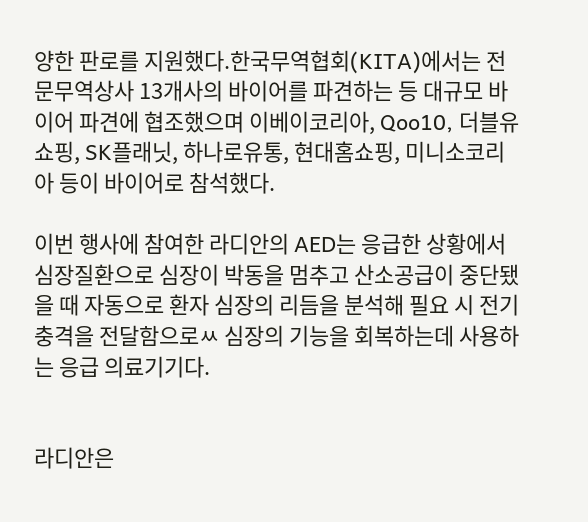양한 판로를 지원했다.한국무역협회(KITA)에서는 전문무역상사 13개사의 바이어를 파견하는 등 대규모 바이어 파견에 협조했으며 이베이코리아, Qoo10, 더블유쇼핑, SK플래닛, 하나로유통, 현대홈쇼핑, 미니소코리아 등이 바이어로 참석했다.

이번 행사에 참여한 라디안의 AED는 응급한 상황에서 심장질환으로 심장이 박동을 멈추고 산소공급이 중단됐을 때 자동으로 환자 심장의 리듬을 분석해 필요 시 전기 충격을 전달함으로ㅆ 심장의 기능을 회복하는데 사용하는 응급 의료기기다.


라디안은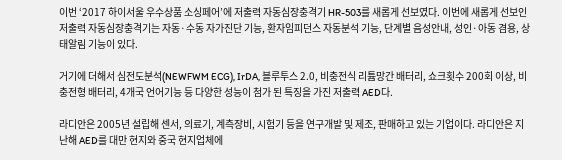이번 ‘2017 하이서울 우수상품 소싱페어’에 저출력 자동심장충격기 HR-503를 새롭게 선보였다. 이번에 새롭게 선보인 저출력 자동심장충격기는 자동·수동 자가진단 기능, 환자임피던스 자동분석 기능, 단계별 음성안내, 성인·아동 겸용, 상태알림 기능이 있다.

거기에 더해서 심전도분석(NEWFWM ECG), IrDA, 블루투스 2.0, 비충전식 리튬망간 배터리, 쇼크횟수 200회 이상, 비충전형 배터리, 4개국 언어기능 등 다양한 성능이 첨가 된 특징을 가진 저출력 AED다.

라디안은 2005년 설립해 센서, 의료기, 계측장비, 시험기 등을 연구개발 및 제조, 판매하고 있는 기업이다. 라디안은 지난해 AED를 대만 현지와 중국 현지업체에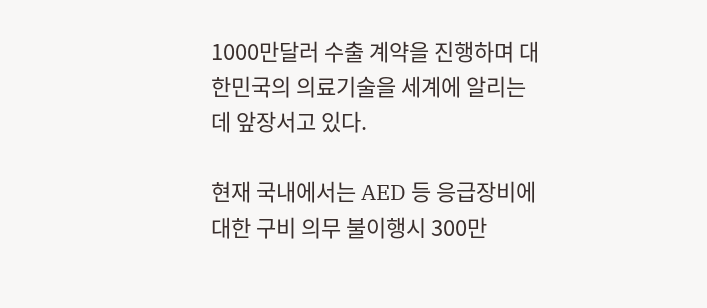1000만달러 수출 계약을 진행하며 대한민국의 의료기술을 세계에 알리는데 앞장서고 있다.

현재 국내에서는 AED 등 응급장비에 대한 구비 의무 불이행시 300만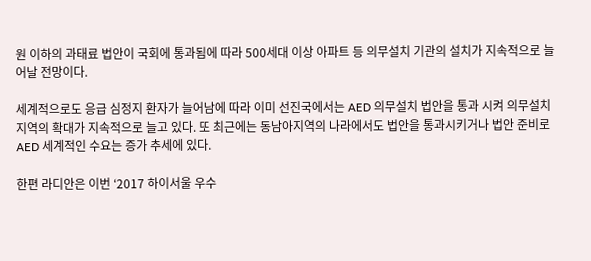원 이하의 과태료 법안이 국회에 통과됨에 따라 500세대 이상 아파트 등 의무설치 기관의 설치가 지속적으로 늘어날 전망이다.

세계적으로도 응급 심정지 환자가 늘어남에 따라 이미 선진국에서는 AED 의무설치 법안을 통과 시켜 의무설치 지역의 확대가 지속적으로 늘고 있다. 또 최근에는 동남아지역의 나라에서도 법안을 통과시키거나 법안 준비로 AED 세계적인 수요는 증가 추세에 있다.

한편 라디안은 이번 ‘2017 하이서울 우수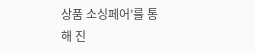상품 소싱페어’를 통해 진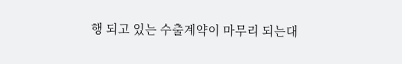행 되고 있는 수출계약이 마무리 되는대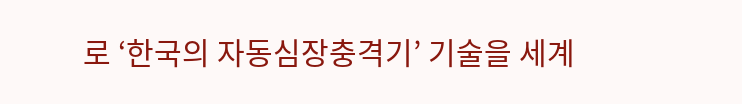로 ‘한국의 자동심장충격기’ 기술을 세계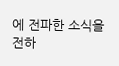에 전파한 소식을 전하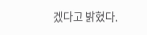겠다고 밝혔다.